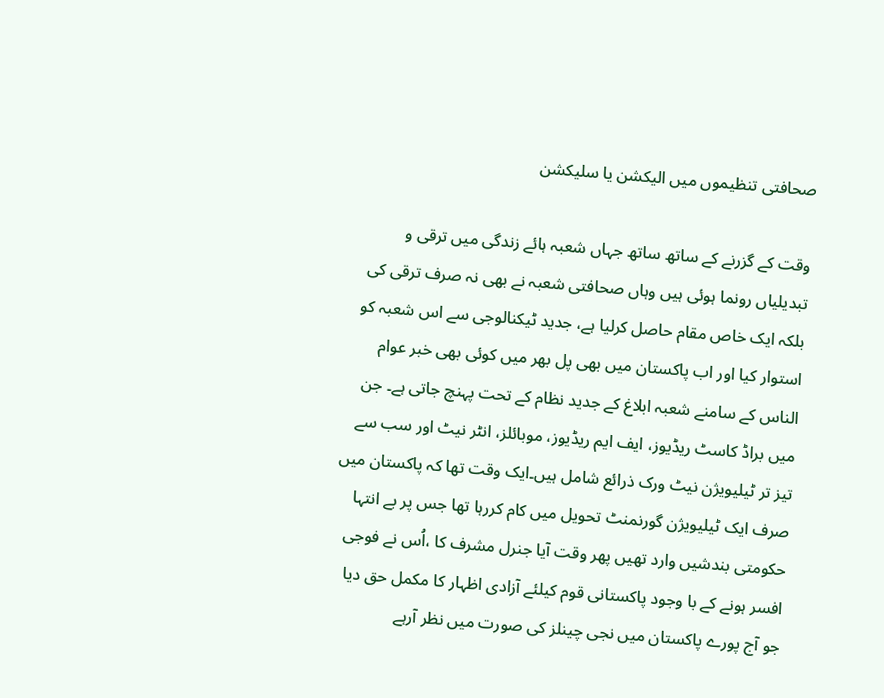صحافتی تنظیموں میں الیکشن یا سلیکشن

وقت کے گزرنے کے ساتھ ساتھ جہاں شعبہ ہائے زندگی میں ترقی و تبدیلیاں رونما ہوئی ہیں وہاں صحافتی شعبہ نے بھی نہ صرف ترقی کی بلکہ ایک خاص مقام حاصل کرلیا ہے، جدید ٹیکنالوجی سے اس شعبہ کو استوار کیا اور اب پاکستان میں بھی پل بھر میں کوئی بھی خبر عوام الناس کے سامنے شعبہ ابلاغ کے جدید نظام کے تحت پہنچ جاتی ہے۔ جن میں براڈ کاسٹ ریڈیوز، ایف ایم ریڈیوز، موبائلز، انٹر نیٹ اور سب سے تیز تر ٹیلیویژن نیٹ ورک ذرائع شامل ہیں۔ایک وقت تھا کہ پاکستان میں صرف ایک ٹیلیویژن گورنمنٹ تحویل میں کام کررہا تھا جس پر بے انتہا حکومتی بندشیں وارد تھیں پھر وقت آیا جنرل مشرف کا ،اُس نے فوجی افسر ہونے کے با وجود پاکستانی قوم کیلئے آزادی اظہار کا مکمل حق دیا جو آج پورے پاکستان میں نجی چینلز کی صورت میں نظر آرہے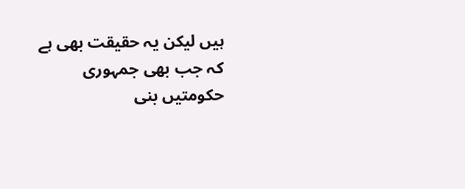ہیں لیکن یہ حقیقت بھی ہے کہ جب بھی جمہوری حکومتیں بنی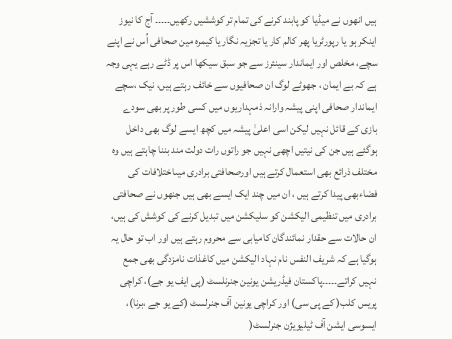ہیں انھوں نے میڈیا کو پابند کرنے کی تمام تر کوششیں رکھیں۔۔۔۔۔ آج کا نیوز اینکر ہو یا رپورٹریا پھر کالم کار یا تجزیہ نگار یا کیمرہ مین صحافی اُس نے اپنے سچے، مخلص اور ایماندار سینئرز سے جو سبق سیکھا اس پر ڈٹے رہے یہی وجہ ہے کہ بے ایمان ، جھوٹے لوگ ان صحافیوں سے خائف رہتے ہیں، نیک ،سچے ایماندار صحافی اپنی پیشہ وارانہ ذمہداریوں میں کسی طور پر بھی سودے بازی کے قائل نہیں لیکن اسی اعلیٰ پیشہ میں کچھ ایسے لوگ بھی داخل ہوگئے ہیں جن کی نیتیں اچھی نہیں جو راتوں رات دولت مند بننا چاہتے ہیں وہ مختلف ذرائع بھی استعمال کرتے ہیں اورصحافتی برادری میںاختلافات کی فضاءبھی پیدا کرتے ہیں ، ان میں چند ایک ایسے بھی ہیں جنھوں نے صحافتی برادری میں تنظیمی الیکشن کو سلیکشن میں تبدیل کرنے کی کوشش کی ہیں، ان حالات سے حقدار نمائندگان کامیابی سے محروم رہتے ہیں اور اب تو حال یہ ہوگیا ہے کہ شریف النفس نام نہاد الیکشن میں کاغذات نامزدگی بھی جمع نہیں کراتے۔۔۔۔۔پاکستان فیڈریشن یونین جنرنلسٹ (پی ایف یو جے)، کراچی پریس کلب( کے پی سی) اور کراچی یونین آف جنرلسٹ (کے یو جے ،برنا)، ایسوسی ایشن آف ٹیلیویژن جنرلسٹ(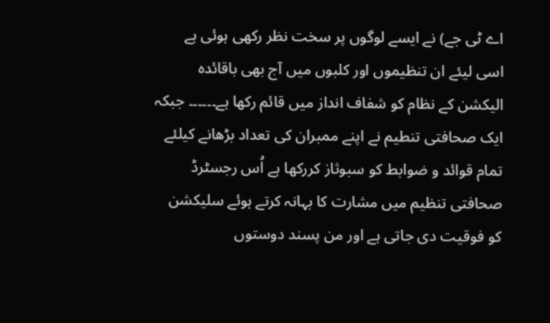اے ٹی جے) نے ایسے لوگوں پر سخت نظر رکھی ہوئی ہے اسی لیئے ان تنظیموں اور کلبوں میں آج بھی باقائدہ الیکشن کے نظام کو شفاف انداز میں قائم رکھا ہے۔۔۔۔۔۔ جبکہ ایک صحافتی تنطیم نے اپنے ممبران کی تعداد بڑھانے کیلئے تمام قوائد و ضوابط کو سبوثاز کررکھا ہے اُس رجسٹرڈ صحافتی تنظیم میں مشارت کا بہانہ کرتے ہوئے سلیکشن کو فوقیت دی جاتی ہے اور من پسند دوستوں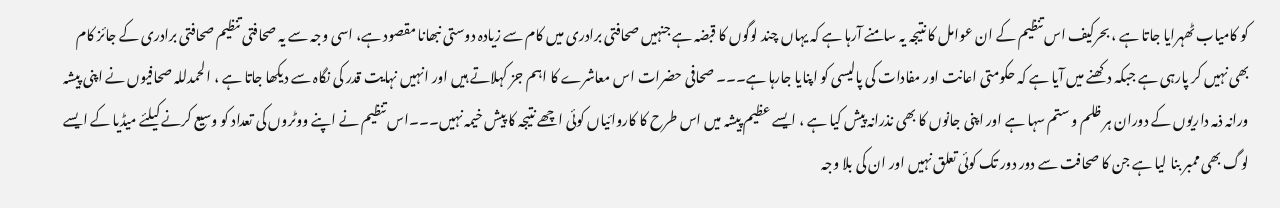کو کامیاب ٹھہرایا جاتا ہے ، بحرکیف اس تنظیم کے ان عوامل کا نتیجہ یہ سامنے آرہا ہے کہ یہاں چند لوگوں کا قبضہ ہے جنہیں صحافتی برادری میں کام سے زیادہ دوستی نبھانا مقصود ہے، اسی وجہ سے یہ صحافتی تنظیم صحافتی برادری کے جائز کام بھی نہیں کر پارہی ہے جبکہ دکھنے میں آیا ہے کہ حکومتی اعانت اور مفادات کی پالیسی کو اپنایا جارہا ہے۔۔۔ صحافی حضرات اس معاشرے کا اہم جز کہلاتے ہیں اور انہیں نہایت قدر کی نگاہ سے دیکھا جاتا ہے ، الحمدللہ صحافیوں نے اپنی پیشہ ورانہ ذمہ داریوں کے دوران ہر ظلم و ستم سہا ہے اور اپنی جانوں کا بھی نذرانہ پیش کیا ہے ، ایسے عظیم پیشہ میں اس طرح کا کاروائیاں کوئی اچھے نتیجہ کا پیش خیمہ نہیں۔۔۔اس تنظیم نے اپنے ووٹروں کی تعداد کو وسیع کرنے کیلئے میڈیا کے ایسے لوگ بھی ممبر بنا لیا ہے جن کا صحافت سے دور دور تک کوئی تعلق نہیں اور ان کی بلا وجہ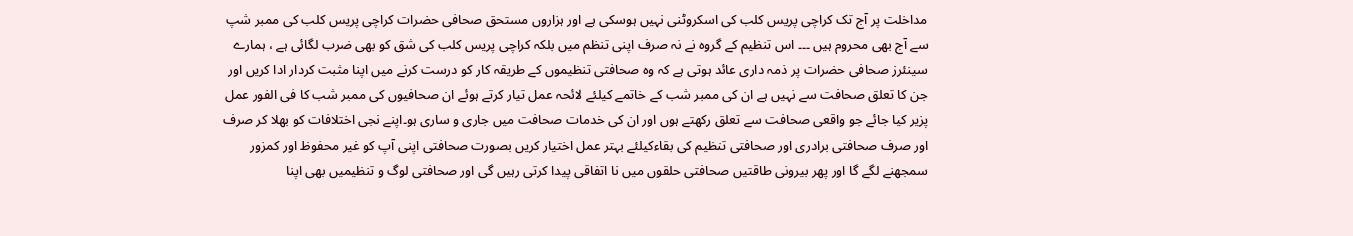مداخلت پر آج تک کراچی پریس کلب کی اسکروٹنی نہیں ہوسکی ہے اور ہزاروں مستحق صحافی حضرات کراچی پریس کلب کی ممبر شپ سے آج بھی محروم ہیں ۔۔۔ اس تنظیم کے گروہ نے نہ صرف اپنی تنظم میں بلکہ کراچی پریس کلب کی شق کو بھی ضرب لگائی ہے ، ہمارے سینئرز صحافی حضرات پر ذمہ داری عائد ہوتی ہے کہ وہ صحافتی تنظیموں کے طریقہ کار کو درست کرنے میں اپنا مثبت کردار ادا کریں اور جن کا تعلق صحافت سے نہیں ہے ان کی ممبر شب کے خاتمے کیلئے لائحہ عمل تیار کرتے ہوئے ان صحافیوں کی ممبر شب کا فی الفور عمل پزیر کیا جائے جو واقعی صحافت سے تعلق رکھتے ہوں اور ان کی خدمات صحافت میں جاری و ساری ہو۔اپنے نجی اختلافات کو بھلا کر صرف اور صرف صحافتی برادری اور صحافتی تنظیم کی بقاءکیلئے بہتر عمل اختیار کریں بصورت صحافتی اپنی آپ کو غیر محفوظ اور کمزور سمجھنے لگے گا اور پھر بیرونی طاقتیں صحافتی حلقوں میں نا اتفاقی پیدا کرتی رہیں گی اور صحافتی لوگ و تنظیمیں بھی اپنا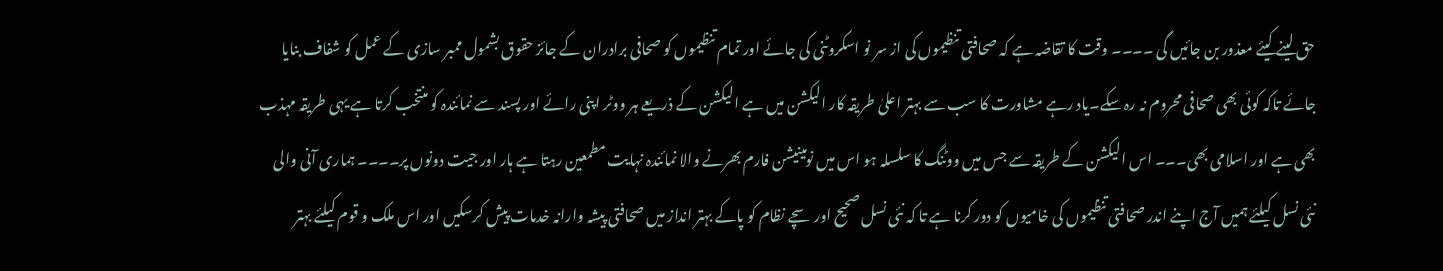حق لینے کیئے معذور بن جائیں گی ۔۔۔۔ وقت کا تقاضہ ہے کہ صحافتی تنظیموں کی از سر نو اسکروٹنی کی جائے اور تمام تنظیموں کو صحافی برادران کے جائز حقوق بشمول ممبر سازی کے عمل کو شفاف بنایا جائے تاکہ کوئی بھی صحافی محروم نہ رہ سکے۔یاد رہے مشاورت کا سب سے بہتر اعلیٰ طریقہ کار الیکشن میں ہے الیکشن کے ذریعے ہر ووٹر اپنی رائے اور پسند سے نمائندہ کو منتخب کرتا ہے یہی طریقہ مہذب بھی ہے اور اسلامی بھی۔۔۔ اس الیکشن کے طریقہ سے جس میں ووٹنگ کا سلسلہ ہو اس میں نومینیشن فارم بھرنے والا نمائندہ نہایت مطمعین رہتا ہے ہار اور جیت دونوں پر۔۔۔۔ ہماری آنی والی نئی نسل کیلئے ہمیں آج اپنے اندر صحافتی تنظیموں کی خامیوں کو دور کرنا ہے تا کہ نئی نسل صحیح اور سچے نظام کو پاکے بہتر انداز میں صحافتی پیشہ وارانہ خدمات پیش کرسکیں اور اس ملک و قوم کیلئے بہتر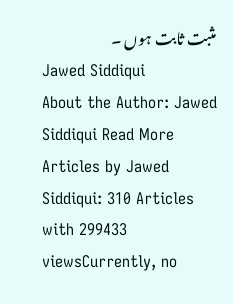مثبت ثابت ہوں ۔
Jawed Siddiqui
About the Author: Jawed Siddiqui Read More Articles by Jawed Siddiqui: 310 Articles with 299433 viewsCurrently, no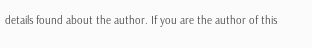details found about the author. If you are the author of this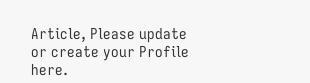Article, Please update or create your Profile here.